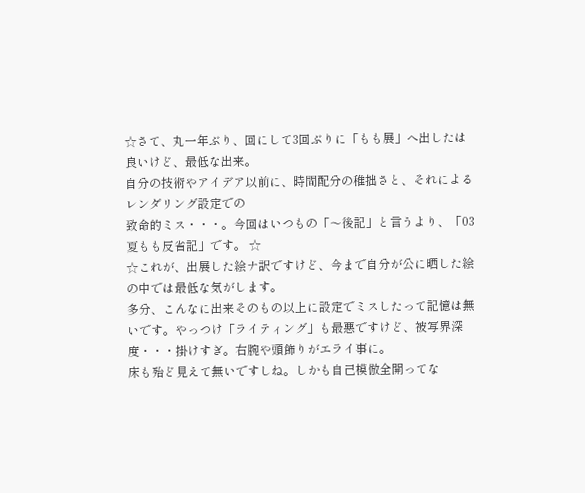☆さて、丸一年ぶり、回にして3回ぶりに「もも展」へ出したは良いけど、最低な出来。
自分の技術やアイデア以前に、時間配分の稚拙さと、それによるレンダリング設定での
致命的ミス・・・。今回はいつもの「〜後記」と言うより、「03夏もも反省記」です。 ☆
☆これが、出展した絵ナ訳ですけど、今まで自分が公に晒した絵の中では最低な気がします。
多分、こんなに出来そのもの以上に設定でミスしたって記憶は無いです。やっつけ「ライティング」も最悪ですけど、被写界深度・・・掛けすぎ。右腕や頭飾りがエライ事に。
床も殆ど見えて無いですしね。しかも自己模倣全開ってな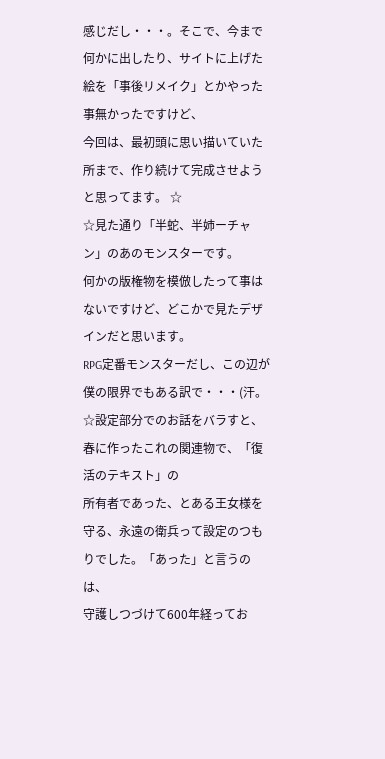感じだし・・・。そこで、今まで何かに出したり、サイトに上げた絵を「事後リメイク」とかやった事無かったですけど、
今回は、最初頭に思い描いていた所まで、作り続けて完成させようと思ってます。 ☆
☆見た通り「半蛇、半姉ーチャン」のあのモンスターです。
何かの版権物を模倣したって事はないですけど、どこかで見たデザインだと思います。
RPG定番モンスターだし、この辺が僕の限界でもある訳で・・・(汗。☆設定部分でのお話をバラすと、春に作ったこれの関連物で、「復活のテキスト」の
所有者であった、とある王女様を守る、永遠の衛兵って設定のつもりでした。「あった」と言うのは、
守護しつづけて600年経ってお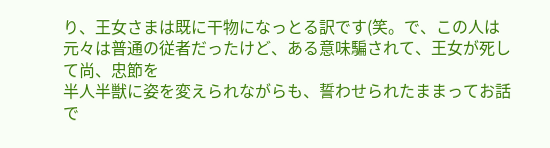り、王女さまは既に干物になっとる訳です(笑。で、この人は元々は普通の従者だったけど、ある意味騙されて、王女が死して尚、忠節を
半人半獣に姿を変えられながらも、誓わせられたままってお話で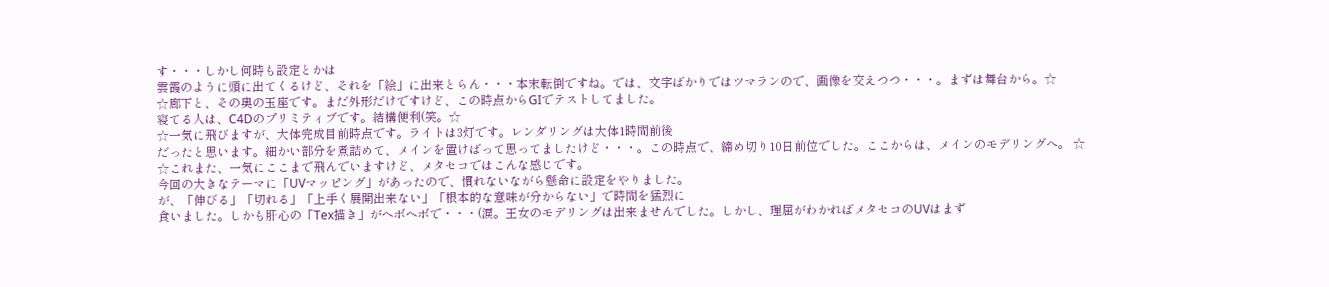す・・・しかし何時も設定とかは
雲霞のように頭に出てくるけど、それを「絵」に出来とらん・・・本末転倒ですね。では、文字ばかりではツマランので、画像を交えつつ・・・。まずは舞台から。☆
☆廊下と、その奥の玉座です。まだ外形だけですけど、この時点からGIでテストしてました。
寝てる人は、C4Dのプリミティブです。結構便利(笑。☆
☆一気に飛びますが、大体完成目前時点です。ライトは3灯です。レンダリングは大体1時間前後
だったと思います。細かい部分を煮詰めて、メインを置けばって思ってましたけど・・・。この時点で、締め切り10日前位でした。ここからは、メインのモデリングへ。 ☆
☆これまた、一気にここまで飛んでいますけど、メタセコではこんな感じです。
今回の大きなテーマに「UVマッピング」があったので、慣れないながら懸命に設定をやりました。
が、「伸びる」「切れる」「上手く展開出来ない」「根本的な意味が分からない」で時間を猛烈に
食いました。しかも肝心の「Tex描き」がヘボヘボで・・・(涙。王女のモデリングは出来ませんでした。しかし、理屈がわかればメタセコのUVはまず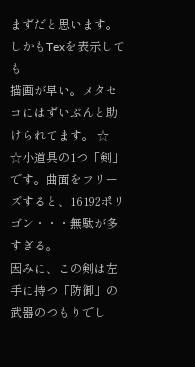まずだと思います。しかもTexを表示しても
描画が早い。メタセコにはずいぶんと助けられてます。 ☆
☆小道具の1つ「剣」です。曲面をフリーズすると、16192ポリゴン・・・無駄が多すぎる。
因みに、この剣は左手に持つ「防御」の武器のつもりでし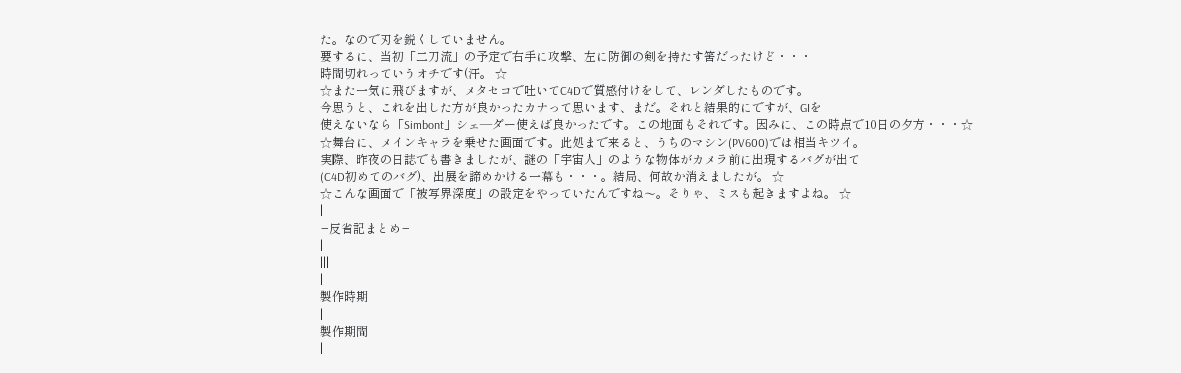た。なので刃を鋭くしていません。
要するに、当初「二刀流」の予定で右手に攻撃、左に防御の剣を持たす筈だったけど・・・
時間切れっていうオチです(汗。 ☆
☆また一気に飛びますが、メタセコで吐いてC4Dで質感付けをして、レンダしたものです。
今思うと、これを出した方が良かったカナって思います、まだ。それと結果的にですが、GIを
使えないなら「Simbont」シェ―ダー使えば良かったです。この地面もそれです。因みに、この時点で10日の夕方・・・☆
☆舞台に、メインキャラを乗せた画面です。此処まで来ると、うちのマシン(PV600)では相当キツイ。
実際、昨夜の日誌でも書きましたが、謎の「宇宙人」のような物体がカメラ前に出現するバグが出て
(C4D初めてのバグ)、出展を諦めかける一幕も・・・。結局、何故か消えましたが。 ☆
☆こんな画面で「被写界深度」の設定をやっていたんですね〜。そりゃ、ミスも起きますよね。 ☆
|
−反省記まとめ−
|
|||
|
製作時期
|
製作期間
|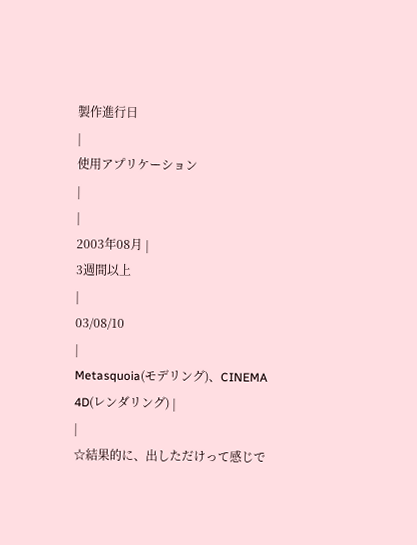製作進行日
|
使用アプリケーション
|
|
2003年08月 |
3週間以上
|
03/08/10
|
Metasquoia(モデリング)、CINEMA 4D(レンダリング) |
|
☆結果的に、出しただけって感じで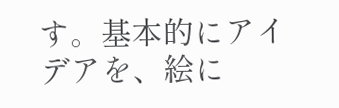す。基本的にアイデアを、絵に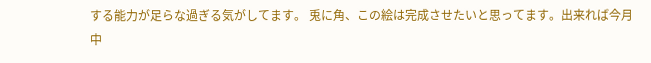する能力が足らな過ぎる気がしてます。 兎に角、この絵は完成させたいと思ってます。出来れば今月中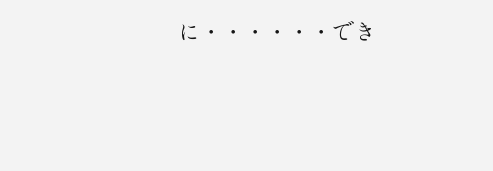に・・・・・・でき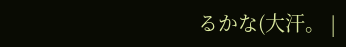るかな(大汗。 |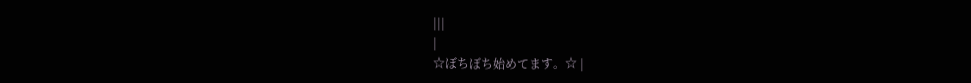|||
|
☆ぼちぼち始めてます。☆ |